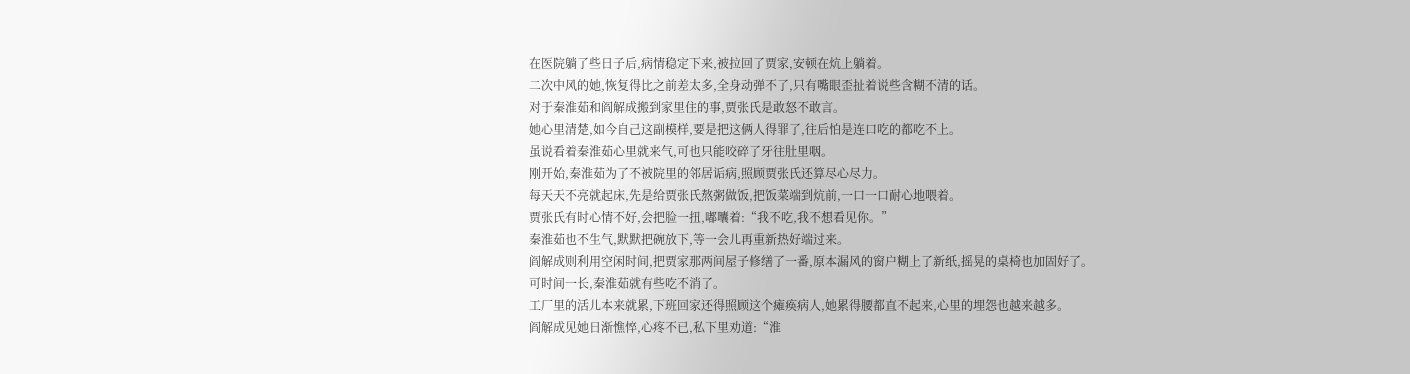在医院躺了些日子后,病情稳定下来,被拉回了贾家,安顿在炕上躺着。
二次中风的她,恢复得比之前差太多,全身动弹不了,只有嘴眼歪扯着说些含糊不清的话。
对于秦淮茹和阎解成搬到家里住的事,贾张氏是敢怒不敢言。
她心里清楚,如今自己这副模样,要是把这俩人得罪了,往后怕是连口吃的都吃不上。
虽说看着秦淮茹心里就来气,可也只能咬碎了牙往肚里咽。
刚开始,秦淮茹为了不被院里的邻居诟病,照顾贾张氏还算尽心尽力。
每天天不亮就起床,先是给贾张氏熬粥做饭,把饭菜端到炕前,一口一口耐心地喂着。
贾张氏有时心情不好,会把脸一扭,嘟囔着:“我不吃,我不想看见你。”
秦淮茹也不生气,默默把碗放下,等一会儿再重新热好端过来。
阎解成则利用空闲时间,把贾家那两间屋子修缮了一番,原本漏风的窗户糊上了新纸,摇晃的桌椅也加固好了。
可时间一长,秦淮茹就有些吃不消了。
工厂里的活儿本来就累,下班回家还得照顾这个瘫痪病人,她累得腰都直不起来,心里的埋怨也越来越多。
阎解成见她日渐憔悴,心疼不已,私下里劝道:“淮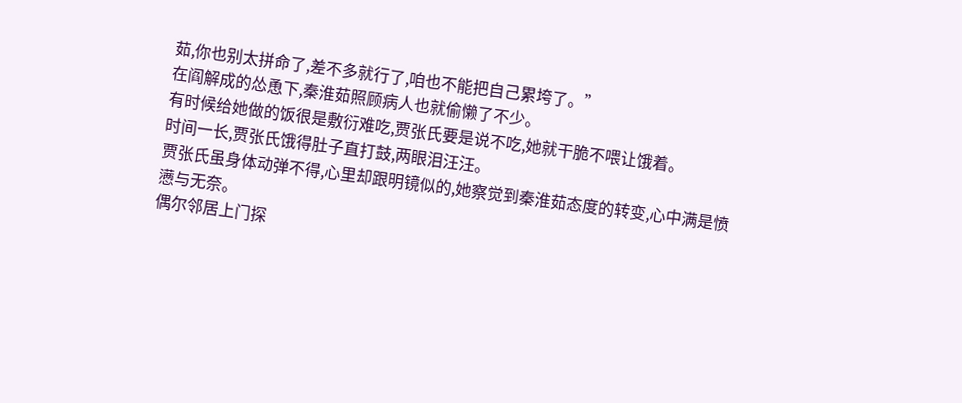茹,你也别太拼命了,差不多就行了,咱也不能把自己累垮了。”
在阎解成的怂恿下,秦淮茹照顾病人也就偷懒了不少。
有时候给她做的饭很是敷衍难吃,贾张氏要是说不吃,她就干脆不喂让饿着。
时间一长,贾张氏饿得肚子直打鼓,两眼泪汪汪。
贾张氏虽身体动弹不得,心里却跟明镜似的,她察觉到秦淮茹态度的转变,心中满是愤懑与无奈。
偶尔邻居上门探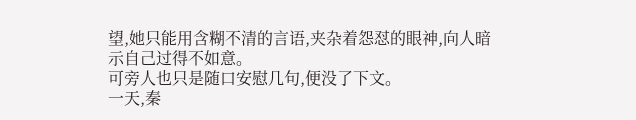望,她只能用含糊不清的言语,夹杂着怨怼的眼神,向人暗示自己过得不如意。
可旁人也只是随口安慰几句,便没了下文。
一天,秦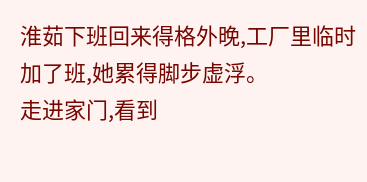淮茹下班回来得格外晚,工厂里临时加了班,她累得脚步虚浮。
走进家门,看到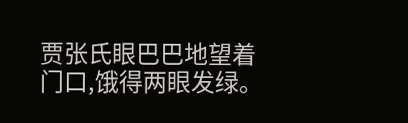贾张氏眼巴巴地望着门口,饿得两眼发绿。